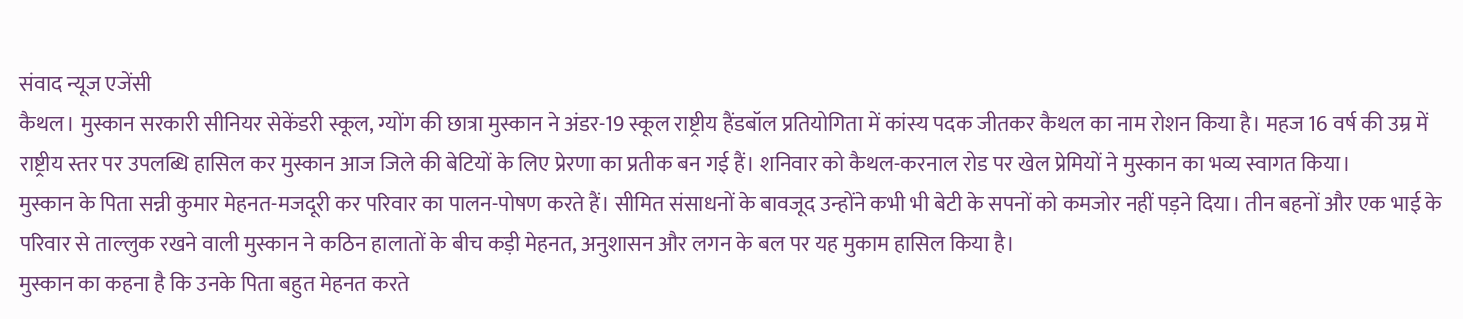संवाद न्यूज एजेंसी
कैथल। मुस्कान सरकारी सीनियर सेकेंडरी स्कूल, ग्योंग की छात्रा मुस्कान ने अंडर-19 स्कूल राष्ट्रीय हैंडबॉल प्रतियोगिता में कांस्य पदक जीतकर कैथल का नाम रोशन किया है। महज 16 वर्ष की उम्र में राष्ट्रीय स्तर पर उपलब्धि हासिल कर मुस्कान आज जिले की बेटियों के लिए प्रेरणा का प्रतीक बन गई हैं। शनिवार को कैथल-करनाल रोड पर खेल प्रेमियों ने मुस्कान का भव्य स्वागत किया।
मुस्कान के पिता सन्नी कुमार मेहनत-मजदूरी कर परिवार का पालन-पोषण करते हैं। सीमित संसाधनों के बावजूद उन्होंने कभी भी बेटी के सपनों को कमजोर नहीं पड़ने दिया। तीन बहनों और एक भाई के परिवार से ताल्लुक रखने वाली मुस्कान ने कठिन हालातों के बीच कड़ी मेहनत, अनुशासन और लगन के बल पर यह मुकाम हासिल किया है।
मुस्कान का कहना है कि उनके पिता बहुत मेहनत करते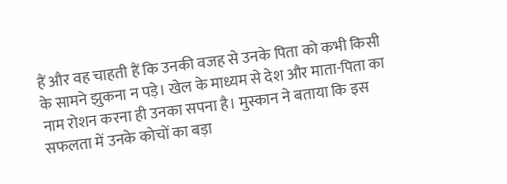हैं और वह चाहती हैं कि उनकी वजह से उनके पिता को कभी किसी के सामने झुकना न पड़े। खेल के माध्यम से देश और माता-पिता का नाम रोशन करना ही उनका सपना है। मुस्कान ने बताया कि इस सफलता में उनके कोचों का बड़ा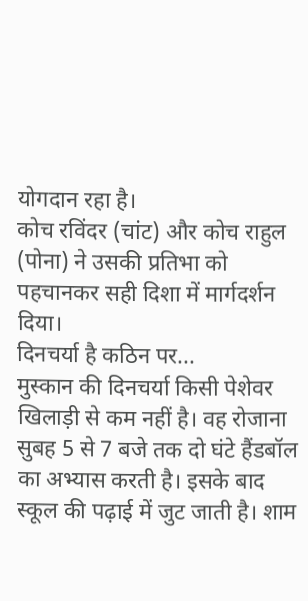योगदान रहा है।
कोच रविंदर (चांट) और कोच राहुल (पोना) ने उसकी प्रतिभा को पहचानकर सही दिशा में मार्गदर्शन दिया।
दिनचर्या है कठिन पर...
मुस्कान की दिनचर्या किसी पेशेवर खिलाड़ी से कम नहीं है। वह रोजाना सुबह 5 से 7 बजे तक दो घंटे हैंडबॉल का अभ्यास करती है। इसके बाद स्कूल की पढ़ाई में जुट जाती है। शाम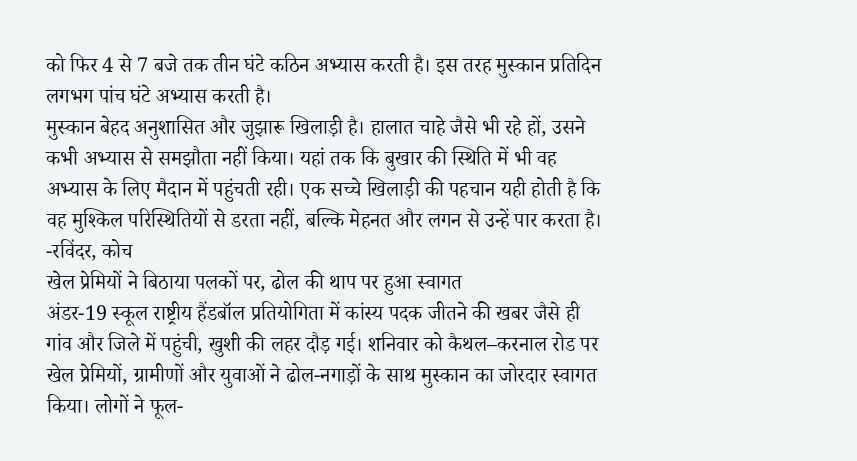को फिर 4 से 7 बजे तक तीन घंटे कठिन अभ्यास करती है। इस तरह मुस्कान प्रतिदिन लगभग पांच घंटे अभ्यास करती है।
मुस्कान बेहद अनुशासित और जुझारू खिलाड़ी है। हालात चाहे जैसे भी रहे हों, उसने कभी अभ्यास से समझौता नहीं किया। यहां तक कि बुखार की स्थिति में भी वह अभ्यास के लिए मैदान में पहुंचती रही। एक सच्चे खिलाड़ी की पहचान यही होती है कि वह मुश्किल परिस्थितियों से डरता नहीं, बल्कि मेहनत और लगन से उन्हें पार करता है। -रविंदर, कोच
खेल प्रेमियों ने बिठाया पलकों पर, ढोल की थाप पर हुआ स्वागत
अंडर-19 स्कूल राष्ट्रीय हैंडबॉल प्रतियोगिता में कांस्य पदक जीतने की खबर जैसे ही गांव और जिले में पहुंची, खुशी की लहर दौड़ गई। शनिवार को कैथल–करनाल रोड पर खेल प्रेमियों, ग्रामीणों और युवाओं ने ढोल-नगाड़ों के साथ मुस्कान का जोरदार स्वागत किया। लोगों ने फूल-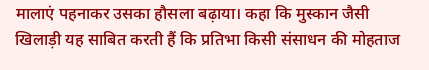मालाएं पहनाकर उसका हौसला बढ़ाया। कहा कि मुस्कान जैसी खिलाड़ी यह साबित करती हैं कि प्रतिभा किसी संसाधन की मोहताज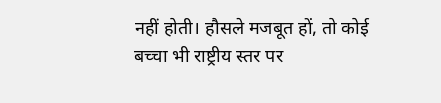नहीं होती। हौसले मजबूत हों, तो कोई बच्चा भी राष्ट्रीय स्तर पर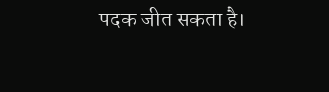पदक जीत सकता है।